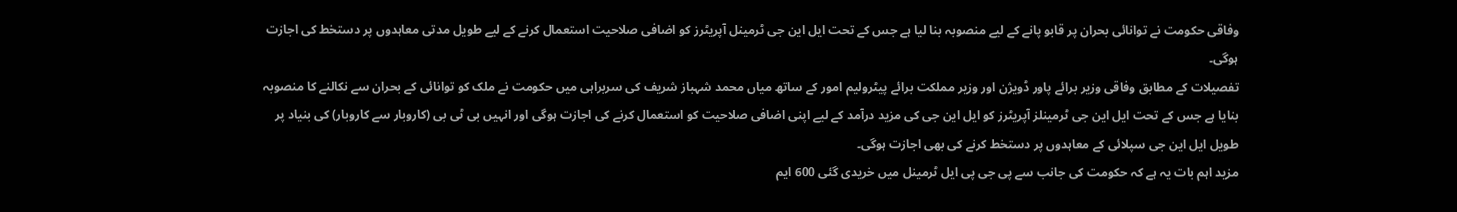وفاقی حکومت نے توانائی بحران پر قابو پانے کے لیے منصوبہ بنا لیا ہے جس کے تحت ایل این جی ٹرمینل آپریٹرز کو اضافی صلاحیت استعمال کرنے کے لیے طویل مدتی معاہدوں پر دستخط کی اجازت ہوگی۔
تفصیلات کے مطابق وفاقی وزیر برائے پاور ڈویژن اور وزیر مملکت برائے پیٹرولیم امور کے ساتھ میاں محمد شہباز شریف کی سربراہی میں حکومت نے ملک کو توانائی کے بحران سے نکالنے کا منصوبہ بنایا ہے جس کے تحت ایل این جی ٹرمینلز آپریٹرز کو ایل این جی کی مزید درآمد کے لیے اپنی اضافی صلاحیت کو استعمال کرنے کی اجازت ہوگی اور انہیں بی ٹی بی (کاروبار سے کاروبار) کی بنیاد پر طویل ایل این جی سپلائی کے معاہدوں پر دستخط کرنے کی بھی اجازت ہوگی۔
مزید اہم بات یہ ہے کہ حکومت کی جانب سے پی جی پی ایل ٹرمینل میں خریدی گئی 600 ایم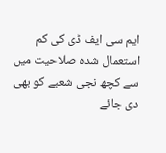ایم سی ایف ڈی کی کم استعمال شدہ صلاحیت میں سے کچھ نجی شعبے کو بھی دی جائے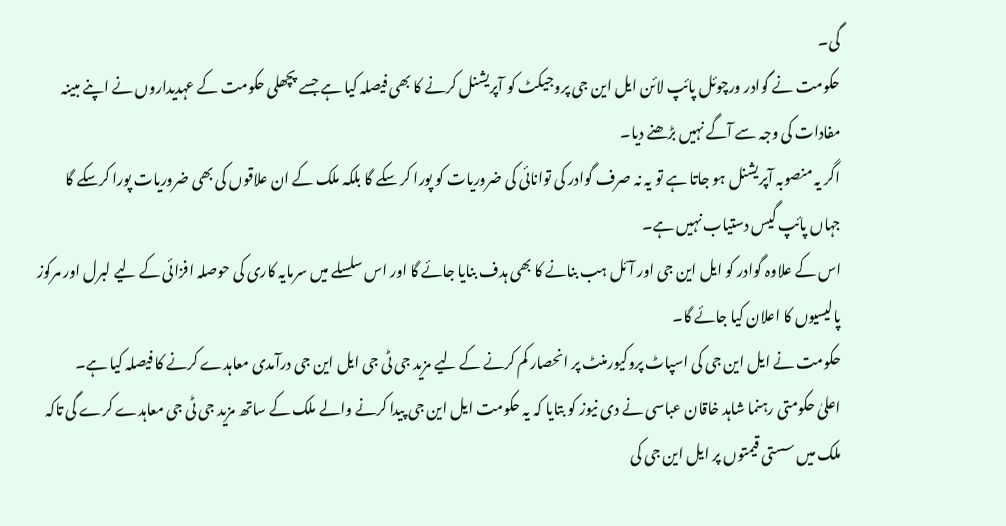گی۔
حکومت نے گوادر ورچوئل پائپ لائن ایل این جی پروجیکٹ کو آپریشنل کرنے کا بھی فیصلہ کیا ہے جسے پچھلی حکومت کے عہدیداروں نے اپنے مبینہ مفادات کی وجہ سے آگے نہیں بڑھنے دیا۔
اگر یہ منصوبہ آپریشنل ہو جاتا ہے تو یہ نہ صرف گوادر کی توانائی کی ضروریات کو پورا کر سکے گا بلکہ ملک کے ان علاقوں کی بھی ضروریات پورا کرسکے گا جہاں پائپ گیس دستیاب نہیں ہے۔
اس کے علاوہ گوادر کو ایل این جی اور آئل ہب بنانے کا بھی ہدف بنایا جائے گا اور اس سلسلے میں سرمایہ کاری کی حوصلہ افزائی کے لیے لبرل اور مرکوز پالیسیوں کا اعلان کیا جائے گا۔
حکومت نے ایل این جی کی اسپاٹ پروکیورمنٹ پر انحصار کم کرنے کے لیے مزید جی ٹی جی ایل این جی درآمدی معاہدے کرنے کا فیصلہ کیا ہے۔
اعلیٰ حکومتی رہنما شاہد خاقان عباسی نے دی نیوز کو بتایا کہ یہ حکومت ایل این جی پیدا کرنے والے ملک کے ساتھ مزید جی ٹی جی معاہدے کرے گی تاکہ ملک میں سستی قیمتوں پر ایل این جی کی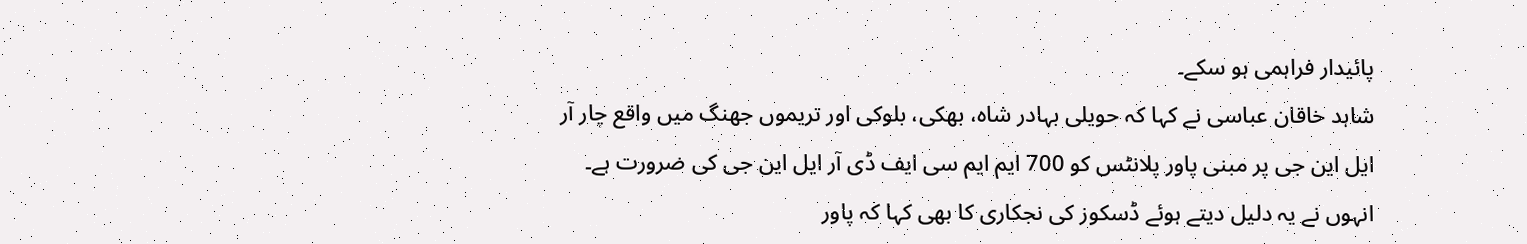پائیدار فراہمی ہو سکے۔
شاہد خاقان عباسی نے کہا کہ حویلی بہادر شاہ، بھکی، بلوکی اور تریموں جھنگ میں واقع چار آر ایل این جی پر مبنی پاور پلانٹس کو 700 ایم ایم سی ایف ڈی آر ایل این جی کی ضرورت ہے۔
انہوں نے یہ دلیل دیتے ہوئے ڈسکوز کی نجکاری کا بھی کہا کہ پاور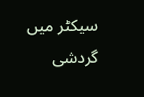سیکٹر میں گردشی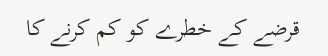قرضے کے خطرے کو کم کرنے کا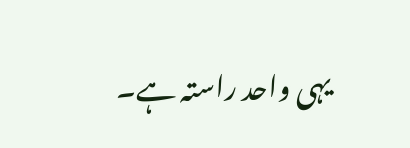یہی واحد راستہ ہے۔